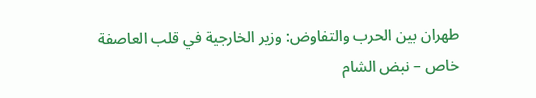طهران بين الحرب والتفاوض: وزير الخارجية في قلب العاصفة
خاص – نبض الشام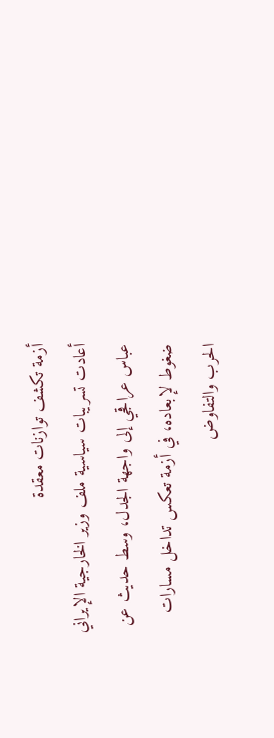أزمة تكشف توازنات معقدة
أعادت تسريبات سياسية ملف وزير الخارجية الإيراني عباس عراقجي إلى واجهة الجدل، وسط حديث عن ضغوط لإبعاده، في أزمة تعكس تداخل مسارات الحرب والتفاوض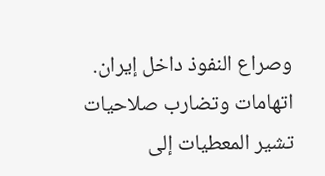وصراع النفوذ داخل إيران.
اتهامات وتضارب صلاحيات
تشير المعطيات إلى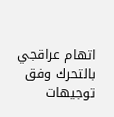اتهام عراقجي بالتحرك وفق توجيهات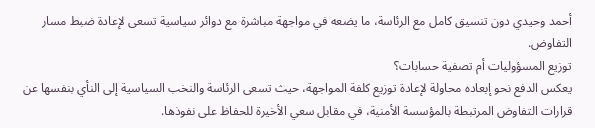أحمد وحيدي دون تنسيق كامل مع الرئاسة، ما يضعه في مواجهة مباشرة مع دوائر سياسية تسعى لإعادة ضبط مسار التفاوض.
توزيع المسؤوليات أم تصفية حسابات؟
يعكس الدفع نحو إبعاده محاولة لإعادة توزيع كلفة المواجهة، حيث تسعى الرئاسة والنخب السياسية إلى النأي بنفسها عن قرارات التفاوض المرتبطة بالمؤسسة الأمنية، في مقابل سعي الأخيرة للحفاظ على نفوذها.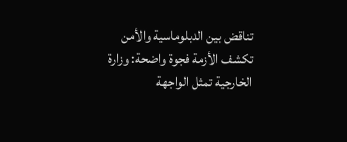تناقض بين الدبلوماسية والأمن
تكشف الأزمة فجوة واضحة: وزارة الخارجية تمثل الواجهة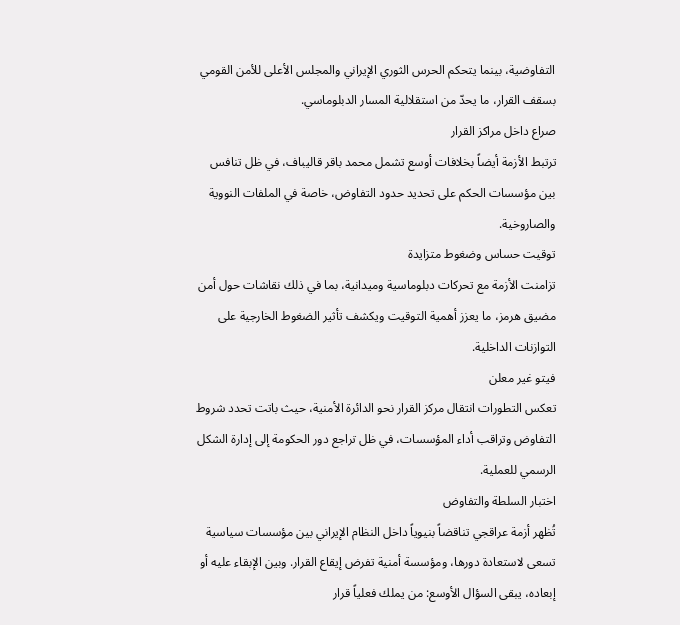التفاوضية، بينما يتحكم الحرس الثوري الإيراني والمجلس الأعلى للأمن القومي بسقف القرار، ما يحدّ من استقلالية المسار الدبلوماسي.
صراع داخل مراكز القرار
ترتبط الأزمة أيضاً بخلافات أوسع تشمل محمد باقر قاليباف، في ظل تنافس بين مؤسسات الحكم على تحديد حدود التفاوض، خاصة في الملفات النووية والصاروخية.
توقيت حساس وضغوط متزايدة
تزامنت الأزمة مع تحركات دبلوماسية وميدانية، بما في ذلك نقاشات حول أمن مضيق هرمز، ما يعزز أهمية التوقيت ويكشف تأثير الضغوط الخارجية على التوازنات الداخلية.
فيتو غير معلن
تعكس التطورات انتقال مركز القرار نحو الدائرة الأمنية، حيث باتت تحدد شروط التفاوض وتراقب أداء المؤسسات، في ظل تراجع دور الحكومة إلى إدارة الشكل الرسمي للعملية.
اختبار السلطة والتفاوض
تُظهر أزمة عراقجي تناقضاً بنيوياً داخل النظام الإيراني بين مؤسسات سياسية تسعى لاستعادة دورها، ومؤسسة أمنية تفرض إيقاع القرار. وبين الإبقاء عليه أو إبعاده، يبقى السؤال الأوسع: من يملك فعلياً قرار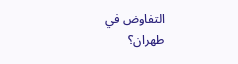التفاوض في طهران؟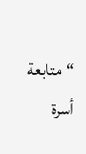“متابعة أسرة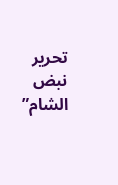تحرير نبض الشام”